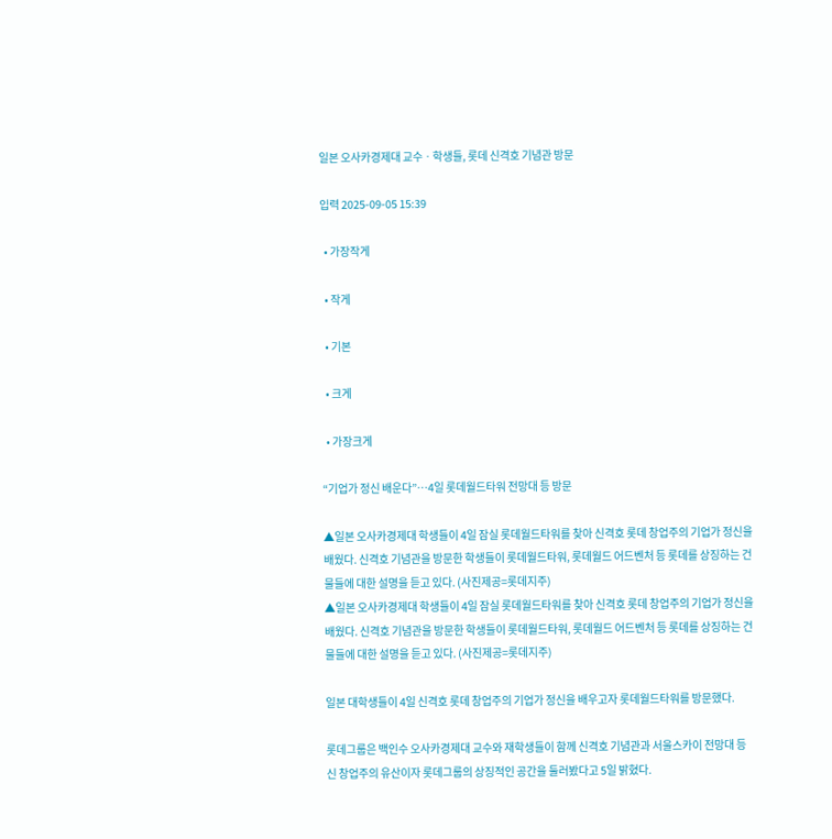일본 오사카경제대 교수ㆍ학생들, 롯데 신격호 기념관 방문

입력 2025-09-05 15:39

  • 가장작게

  • 작게

  • 기본

  • 크게

  • 가장크게

“기업가 정신 배운다”⋯4일 롯데월드타워 전망대 등 방문

▲일본 오사카경제대 학생들이 4일 잠실 롯데월드타워를 찾아 신격호 롯데 창업주의 기업가 정신을 배웠다. 신격호 기념관을 방문한 학생들이 롯데월드타워, 롯데월드 어드벤처 등 롯데를 상징하는 건물들에 대한 설명을 듣고 있다. (사진제공=롯데지주)
▲일본 오사카경제대 학생들이 4일 잠실 롯데월드타워를 찾아 신격호 롯데 창업주의 기업가 정신을 배웠다. 신격호 기념관을 방문한 학생들이 롯데월드타워, 롯데월드 어드벤처 등 롯데를 상징하는 건물들에 대한 설명을 듣고 있다. (사진제공=롯데지주)

일본 대학생들이 4일 신격호 롯데 창업주의 기업가 정신을 배우고자 롯데월드타워를 방문했다.

롯데그룹은 백인수 오사카경제대 교수와 재학생들이 함께 신격호 기념관과 서울스카이 전망대 등 신 창업주의 유산이자 롯데그룹의 상징적인 공간을 둘러봤다고 5일 밝혔다.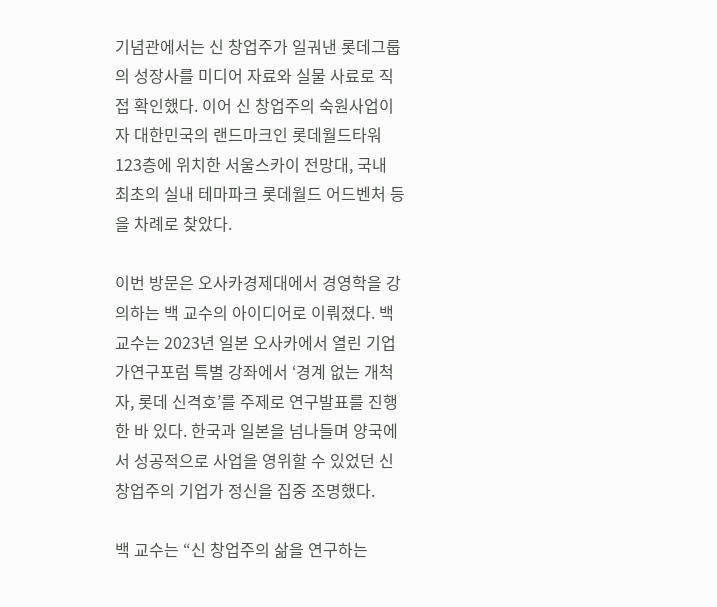기념관에서는 신 창업주가 일궈낸 롯데그룹의 성장사를 미디어 자료와 실물 사료로 직접 확인했다. 이어 신 창업주의 숙원사업이자 대한민국의 랜드마크인 롯데월드타워 123층에 위치한 서울스카이 전망대, 국내 최초의 실내 테마파크 롯데월드 어드벤처 등을 차례로 찾았다.

이번 방문은 오사카경제대에서 경영학을 강의하는 백 교수의 아이디어로 이뤄졌다. 백 교수는 2023년 일본 오사카에서 열린 기업가연구포럼 특별 강좌에서 ‘경계 없는 개척자, 롯데 신격호’를 주제로 연구발표를 진행한 바 있다. 한국과 일본을 넘나들며 양국에서 성공적으로 사업을 영위할 수 있었던 신 창업주의 기업가 정신을 집중 조명했다.

백 교수는 “신 창업주의 삶을 연구하는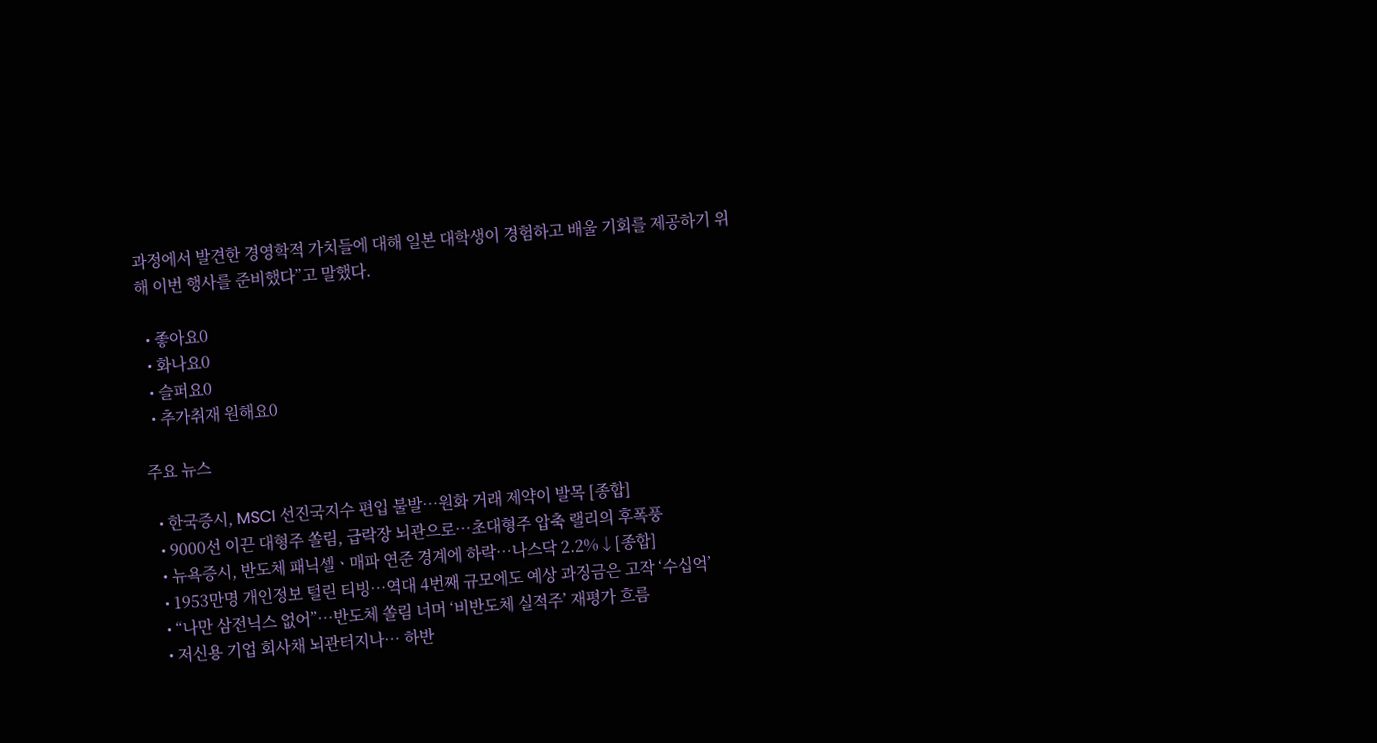과정에서 발견한 경영학적 가치들에 대해 일본 대학생이 경험하고 배울 기회를 제공하기 위해 이번 행사를 준비했다”고 말했다.

  • 좋아요0
  • 화나요0
  • 슬퍼요0
  • 추가취재 원해요0

주요 뉴스

  • 한국증시, MSCI 선진국지수 편입 불발⋯원화 거래 제약이 발목 [종합]
  • 9000선 이끈 대형주 쏠림, 급락장 뇌관으로⋯초대형주 압축 랠리의 후폭풍
  • 뉴욕증시, 반도체 패닉셀ㆍ매파 연준 경계에 하락…나스닥 2.2%↓[종합]
  • 1953만명 개인정보 털린 티빙⋯역대 4번째 규모에도 예상 과징금은 고작 ‘수십억’
  • “나만 삼전닉스 없어”⋯반도체 쏠림 너머 ‘비반도체 실적주’ 재평가 흐름
  • 저신용 기업 회사채 뇌관터지나… 하반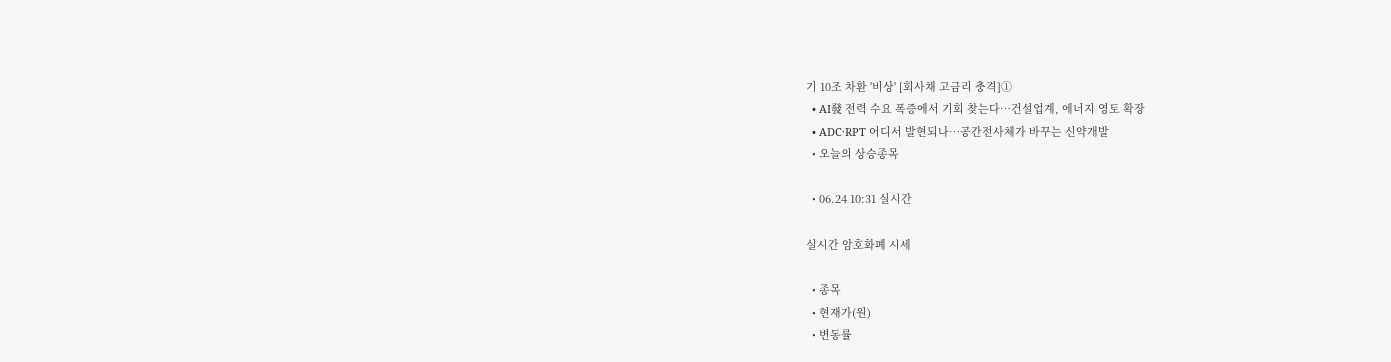기 10조 차환 '비상' [회사채 고금리 충격]①
  • AI發 전력 수요 폭증에서 기회 찾는다…건설업계, 에너지 영토 확장
  • ADC·RPT 어디서 발현되나…공간전사체가 바꾸는 신약개발
  • 오늘의 상승종목

  • 06.24 10:31 실시간

실시간 암호화폐 시세

  • 종목
  • 현재가(원)
  • 변동률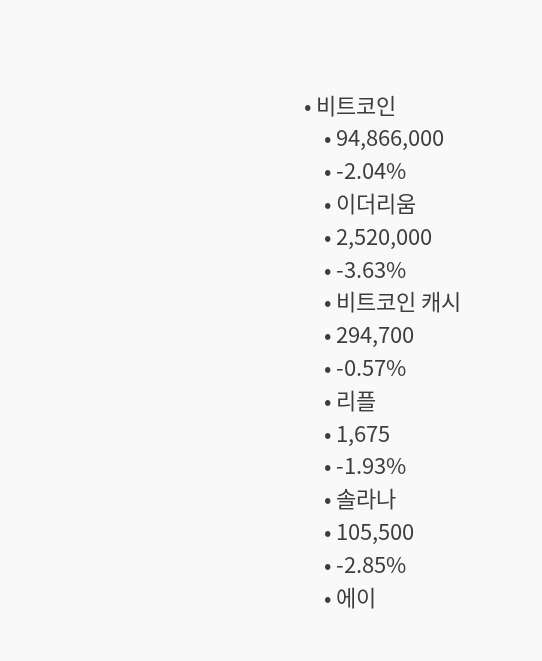• 비트코인
    • 94,866,000
    • -2.04%
    • 이더리움
    • 2,520,000
    • -3.63%
    • 비트코인 캐시
    • 294,700
    • -0.57%
    • 리플
    • 1,675
    • -1.93%
    • 솔라나
    • 105,500
    • -2.85%
    • 에이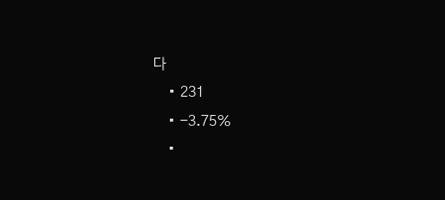다
    • 231
    • -3.75%
    •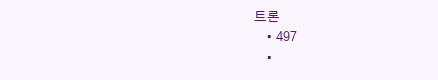트론
    • 497
    •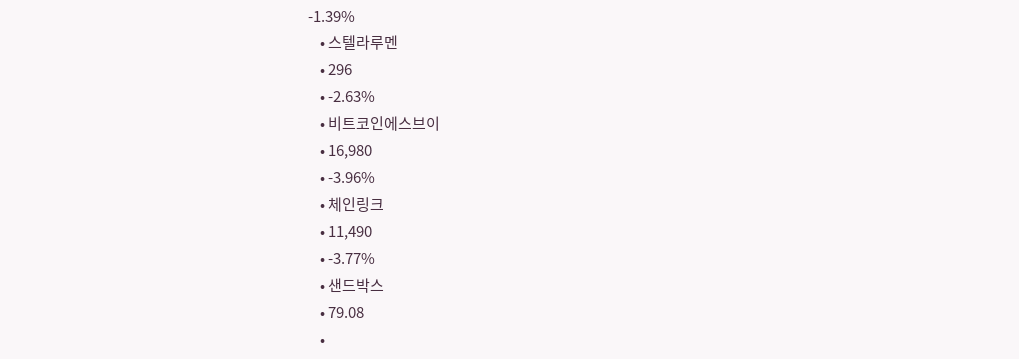-1.39%
    • 스텔라루멘
    • 296
    • -2.63%
    • 비트코인에스브이
    • 16,980
    • -3.96%
    • 체인링크
    • 11,490
    • -3.77%
    • 샌드박스
    • 79.08
    •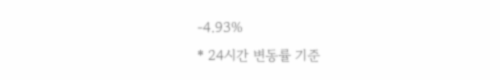-4.93%
* 24시간 변동률 기준